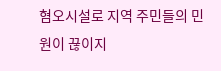혐오시설로 지역 주민들의 민원이 끊이지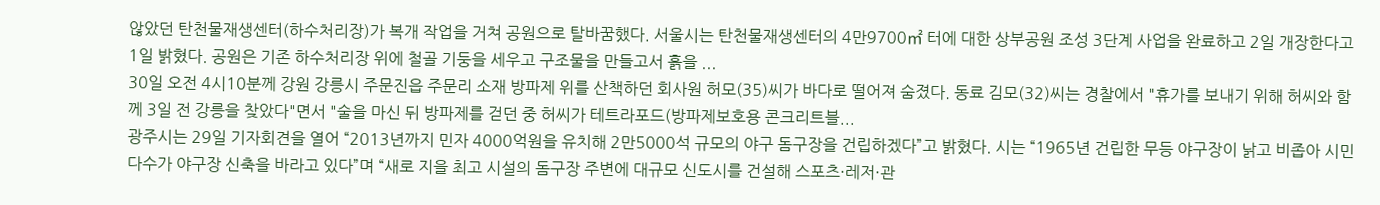않았던 탄천물재생센터(하수처리장)가 복개 작업을 거쳐 공원으로 탈바꿈했다. 서울시는 탄천물재생센터의 4만9700㎡ 터에 대한 상부공원 조성 3단계 사업을 완료하고 2일 개장한다고 1일 밝혔다. 공원은 기존 하수처리장 위에 철골 기둥을 세우고 구조물을 만들고서 흙을 ...
30일 오전 4시10분께 강원 강릉시 주문진읍 주문리 소재 방파제 위를 산책하던 회사원 허모(35)씨가 바다로 떨어져 숨졌다. 동료 김모(32)씨는 경찰에서 "휴가를 보내기 위해 허씨와 함께 3일 전 강릉을 찾았다"면서 "술을 마신 뒤 방파제를 걷던 중 허씨가 테트라포드(방파제보호용 콘크리트블...
광주시는 29일 기자회견을 열어 “2013년까지 민자 4000억원을 유치해 2만5000석 규모의 야구 돔구장을 건립하겠다”고 밝혔다. 시는 “1965년 건립한 무등 야구장이 낡고 비좁아 시민 다수가 야구장 신축을 바라고 있다”며 “새로 지을 최고 시설의 돔구장 주변에 대규모 신도시를 건설해 스포츠·레저·관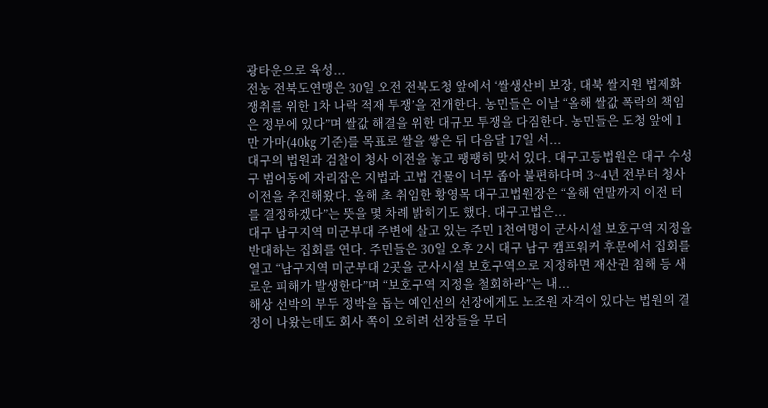광타운으로 육성...
전농 전북도연맹은 30일 오전 전북도청 앞에서 ‘쌀생산비 보장, 대북 쌀지원 법제화 쟁취를 위한 1차 나락 적재 투쟁’을 전개한다. 농민들은 이날 “올해 쌀값 폭락의 책임은 정부에 있다”며 쌀값 해결을 위한 대규모 투쟁을 다짐한다. 농민들은 도청 앞에 1만 가마(40㎏ 기준)를 목표로 쌀을 쌓은 뒤 다음달 17일 서...
대구의 법원과 검찰이 청사 이전을 놓고 팽팽히 맞서 있다. 대구고등법원은 대구 수성구 범어동에 자리잡은 지법과 고법 건물이 너무 좁아 불편하다며 3~4년 전부터 청사 이전을 추진해왔다. 올해 초 취임한 황영목 대구고법원장은 “올해 연말까지 이전 터를 결정하겠다”는 뜻을 몇 차례 밝히기도 했다. 대구고법은...
대구 남구지역 미군부대 주변에 살고 있는 주민 1천여명이 군사시설 보호구역 지정을 반대하는 집회를 연다. 주민들은 30일 오후 2시 대구 남구 캠프워커 후문에서 집회를 열고 “남구지역 미군부대 2곳을 군사시설 보호구역으로 지정하면 재산권 침해 등 새로운 피해가 발생한다”며 “보호구역 지정을 철회하라”는 내...
해상 선박의 부두 정박을 돕는 예인선의 선장에게도 노조원 자격이 있다는 법원의 결정이 나왔는데도 회사 쪽이 오히려 선장들을 무더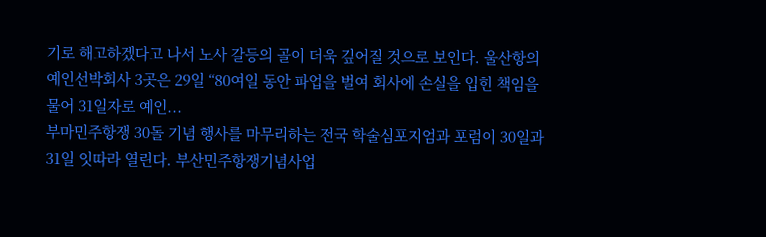기로 해고하겠다고 나서 노사 갈등의 골이 더욱 깊어질 것으로 보인다. 울산항의 예인선박회사 3곳은 29일 “80여일 동안 파업을 벌여 회사에 손실을 입힌 책임을 물어 31일자로 예인...
부마민주항쟁 30돌 기념 행사를 마무리하는 전국 학술심포지엄과 포럼이 30일과 31일 잇따라 열린다. 부산민주항쟁기념사업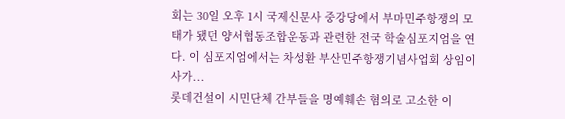회는 30일 오후 1시 국제신문사 중강당에서 부마민주항쟁의 모태가 됐던 양서협동조합운동과 관련한 전국 학술심포지엄을 연다. 이 심포지엄에서는 차성환 부산민주항쟁기념사업회 상임이사가...
롯데건설이 시민단체 간부들을 명예훼손 혐의로 고소한 이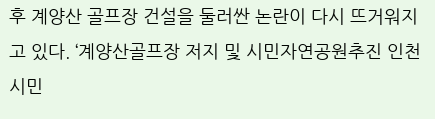후 계양산 골프장 건설을 둘러싼 논란이 다시 뜨거워지고 있다. ‘계양산골프장 저지 및 시민자연공원추진 인천시민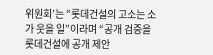위원회’는 “롯데건설의 고소는 소가 웃을 일”이라며 “공개 검증을 롯데건설에 공개 제안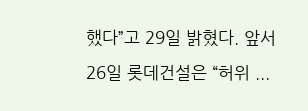했다”고 29일 밝혔다. 앞서 26일 롯데건설은 “허위 ...